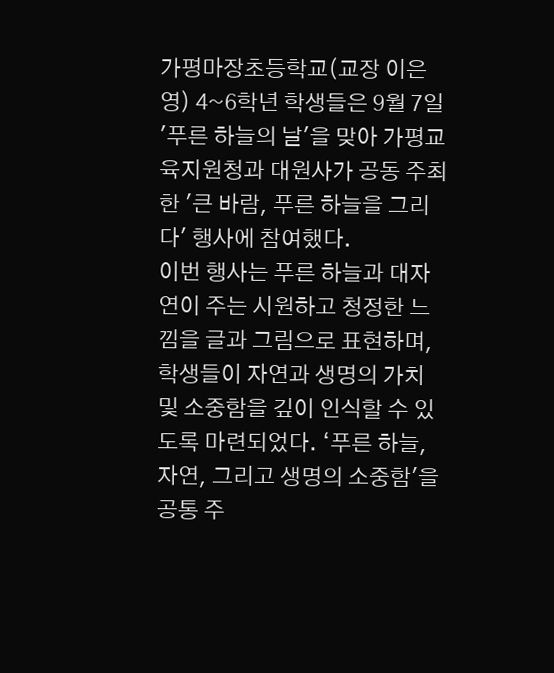가평마장초등학교(교장 이은영) 4~6학년 학생들은 9월 7일 '푸른 하늘의 날'을 맞아 가평교육지원청과 대원사가 공동 주최한 '큰 바람, 푸른 하늘을 그리다' 행사에 참여했다.
이번 행사는 푸른 하늘과 대자연이 주는 시원하고 청정한 느낌을 글과 그림으로 표현하며, 학생들이 자연과 생명의 가치 및 소중함을 깊이 인식할 수 있도록 마련되었다. ‘푸른 하늘, 자연, 그리고 생명의 소중함'을 공통 주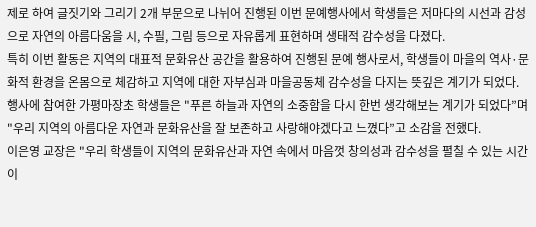제로 하여 글짓기와 그리기 2개 부문으로 나뉘어 진행된 이번 문예행사에서 학생들은 저마다의 시선과 감성으로 자연의 아름다움을 시, 수필, 그림 등으로 자유롭게 표현하며 생태적 감수성을 다졌다.
특히 이번 활동은 지역의 대표적 문화유산 공간을 활용하여 진행된 문예 행사로서, 학생들이 마을의 역사·문화적 환경을 온몸으로 체감하고 지역에 대한 자부심과 마을공동체 감수성을 다지는 뜻깊은 계기가 되었다.
행사에 참여한 가평마장초 학생들은 "푸른 하늘과 자연의 소중함을 다시 한번 생각해보는 계기가 되었다”며 "우리 지역의 아름다운 자연과 문화유산을 잘 보존하고 사랑해야겠다고 느꼈다”고 소감을 전했다.
이은영 교장은 "우리 학생들이 지역의 문화유산과 자연 속에서 마음껏 창의성과 감수성을 펼칠 수 있는 시간이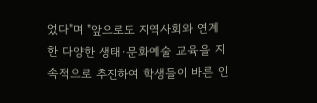었다"며 "앞으로도 지역사회와 연계한 다양한 생태·문화예술 교육을 지속적으로 추진하여 학생들이 바른 인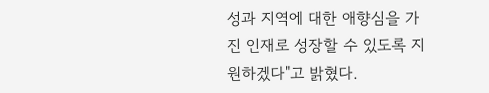성과 지역에 대한 애향심을 가진 인재로 성장할 수 있도록 지원하겠다"고 밝혔다.